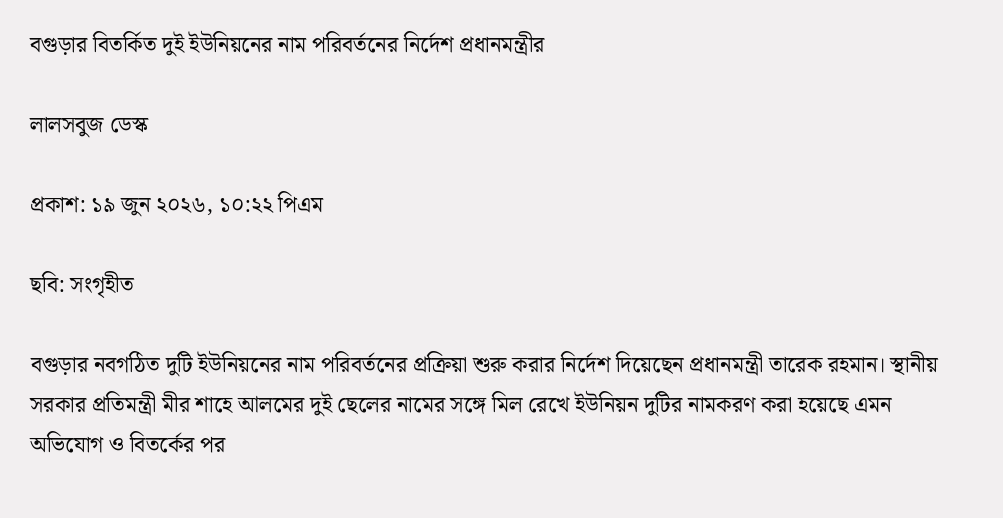বগুড়ার বিতর্কিত দুই ইউনিয়নের নাম পরিবর্তনের নির্দেশ প্রধানমন্ত্রীর

লালসবুজ ডেস্ক

প্রকাশ: ১৯ জুন ২০২৬, ১০:২২ পিএম

ছবি: সংগৃহীত

বগুড়ার নবগঠিত দুটি ইউনিয়নের নাম পরিবর্তনের প্রক্রিয়া শুরু করার নির্দেশ দিয়েছেন প্রধানমন্ত্রী তারেক রহমান। স্থানীয় সরকার প্রতিমন্ত্রী মীর শাহে আলমের দুই ছেলের নামের সঙ্গে মিল রেখে ইউনিয়ন দুটির নামকরণ করা হয়েছে এমন অভিযোগ ও বিতর্কের পর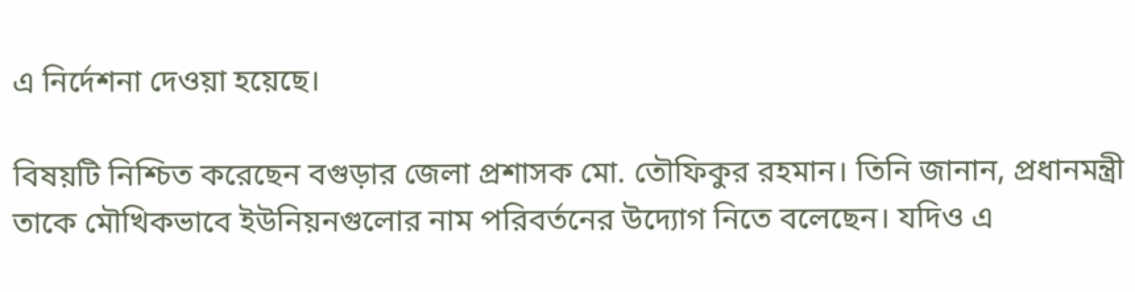এ নির্দেশনা দেওয়া হয়েছে।

বিষয়টি নিশ্চিত করেছেন বগুড়ার জেলা প্রশাসক মো. তৌফিকুর রহমান। তিনি জানান, প্রধানমন্ত্রী তাকে মৌখিকভাবে ইউনিয়নগুলোর নাম পরিবর্তনের উদ্যোগ নিতে বলেছেন। যদিও এ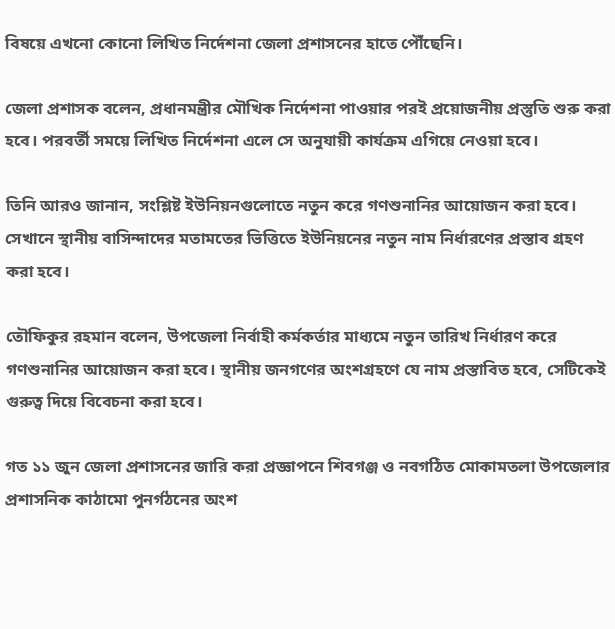বিষয়ে এখনো কোনো লিখিত নির্দেশনা জেলা প্রশাসনের হাতে পৌঁছেনি।

জেলা প্রশাসক বলেন, প্রধানমন্ত্রীর মৌখিক নির্দেশনা পাওয়ার পরই প্রয়োজনীয় প্রস্তুতি শুরু করা হবে। পরবর্তী সময়ে লিখিত নির্দেশনা এলে সে অনুযায়ী কার্যক্রম এগিয়ে নেওয়া হবে।

তিনি আরও জানান, সংশ্লিষ্ট ইউনিয়নগুলোতে নতুন করে গণশুনানির আয়োজন করা হবে। সেখানে স্থানীয় বাসিন্দাদের মতামতের ভিত্তিতে ইউনিয়নের নতুন নাম নির্ধারণের প্রস্তাব গ্রহণ করা হবে।

তৌফিকুর রহমান বলেন, উপজেলা নির্বাহী কর্মকর্তার মাধ্যমে নতুন তারিখ নির্ধারণ করে গণশুনানির আয়োজন করা হবে। স্থানীয় জনগণের অংশগ্রহণে যে নাম প্রস্তাবিত হবে, সেটিকেই গুরুত্ব দিয়ে বিবেচনা করা হবে।

গত ১১ জুন জেলা প্রশাসনের জারি করা প্রজ্ঞাপনে শিবগঞ্জ ও নবগঠিত মোকামতলা উপজেলার প্রশাসনিক কাঠামো পুনর্গঠনের অংশ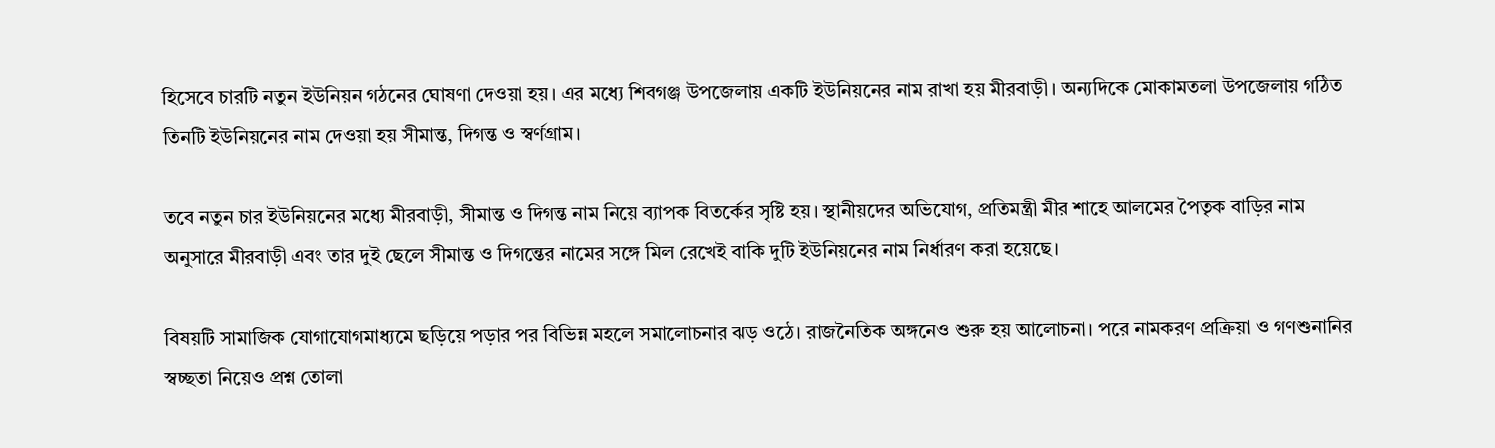হিসেবে চারটি নতুন ইউনিয়ন গঠনের ঘোষণা দেওয়া হয়। এর মধ্যে শিবগঞ্জ উপজেলায় একটি ইউনিয়নের নাম রাখা হয় মীরবাড়ী। অন্যদিকে মোকামতলা উপজেলায় গঠিত তিনটি ইউনিয়নের নাম দেওয়া হয় সীমান্ত, দিগন্ত ও স্বর্ণগ্রাম।

তবে নতুন চার ইউনিয়নের মধ্যে মীরবাড়ী, সীমান্ত ও দিগন্ত নাম নিয়ে ব্যাপক বিতর্কের সৃষ্টি হয়। স্থানীয়দের অভিযোগ, প্রতিমন্ত্রী মীর শাহে আলমের পৈতৃক বাড়ির নাম অনুসারে মীরবাড়ী এবং তার দুই ছেলে সীমান্ত ও দিগন্তের নামের সঙ্গে মিল রেখেই বাকি দুটি ইউনিয়নের নাম নির্ধারণ করা হয়েছে।

বিষয়টি সামাজিক যোগাযোগমাধ্যমে ছড়িয়ে পড়ার পর বিভিন্ন মহলে সমালোচনার ঝড় ওঠে। রাজনৈতিক অঙ্গনেও শুরু হয় আলোচনা। পরে নামকরণ প্রক্রিয়া ও গণশুনানির স্বচ্ছতা নিয়েও প্রশ্ন তোলা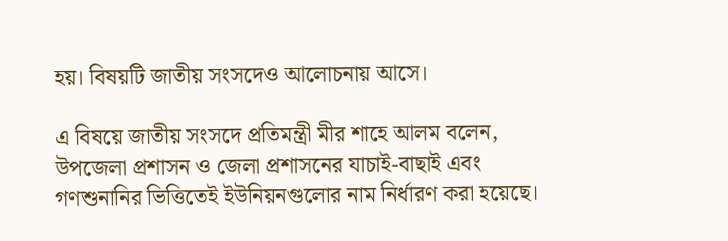হয়। বিষয়টি জাতীয় সংসদেও আলোচনায় আসে।

এ বিষয়ে জাতীয় সংসদে প্রতিমন্ত্রী মীর শাহে আলম বলেন, উপজেলা প্রশাসন ও জেলা প্রশাসনের যাচাই-বাছাই এবং গণশুনানির ভিত্তিতেই ইউনিয়নগুলোর নাম নির্ধারণ করা হয়েছে।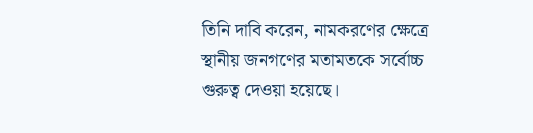তিনি দাবি করেন, নামকরণের ক্ষেত্রে স্থানীয় জনগণের মতামতকে সর্বোচ্চ গুরুত্ব দেওয়া হয়েছে।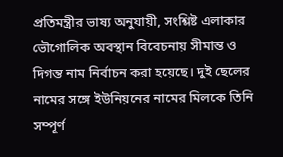প্রতিমন্ত্রীর ভাষ্য অনুযায়ী, সংশ্লিষ্ট এলাকার ভৌগোলিক অবস্থান বিবেচনায় সীমান্ত ও দিগন্ত নাম নির্বাচন করা হয়েছে। দুই ছেলের নামের সঙ্গে ইউনিয়নের নামের মিলকে তিনি সম্পূর্ণ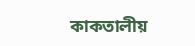কাকতালীয়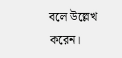বলে উল্লেখ করেন।